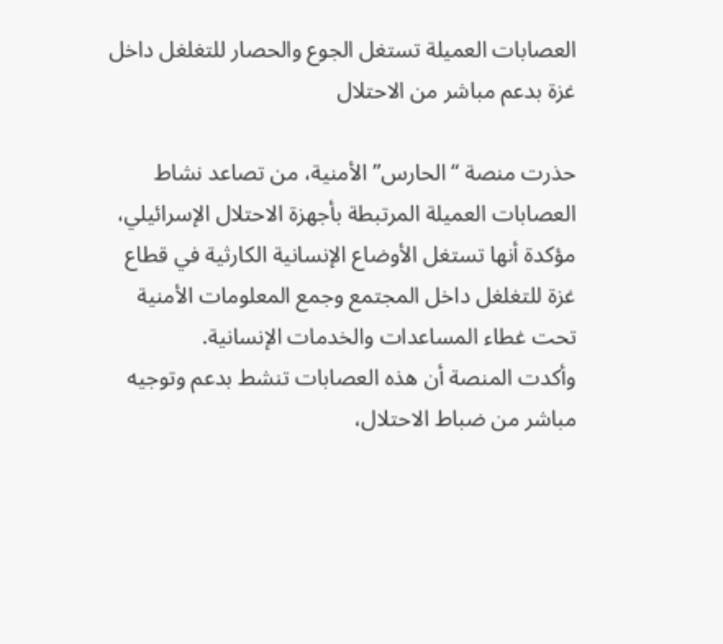العصابات العميلة تستغل الجوع والحصار للتغلغل داخل غزة بدعم مباشر من الاحتلال

حذرت منصة “الحارس” الأمنية، من تصاعد نشاط العصابات العميلة المرتبطة بأجهزة الاحتلال الإسرائيلي، مؤكدة أنها تستغل الأوضاع الإنسانية الكارثية في قطاع غزة للتغلغل داخل المجتمع وجمع المعلومات الأمنية تحت غطاء المساعدات والخدمات الإنسانية.
وأكدت المنصة أن هذه العصابات تنشط بدعم وتوجيه مباشر من ضباط الاحتلال،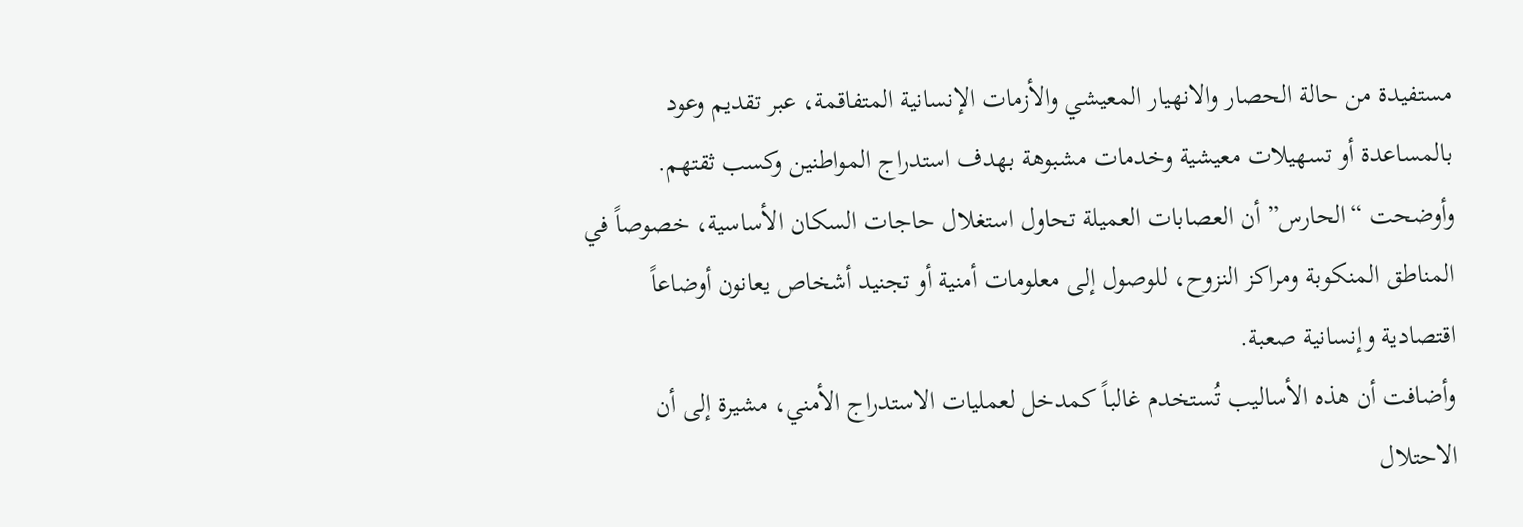مستفيدة من حالة الحصار والانهيار المعيشي والأزمات الإنسانية المتفاقمة، عبر تقديم وعود بالمساعدة أو تسهيلات معيشية وخدمات مشبوهة بهدف استدراج المواطنين وكسب ثقتهم.
وأوضحت “الحارس” أن العصابات العميلة تحاول استغلال حاجات السكان الأساسية، خصوصاً في المناطق المنكوبة ومراكز النزوح، للوصول إلى معلومات أمنية أو تجنيد أشخاص يعانون أوضاعاً اقتصادية وإنسانية صعبة.
وأضافت أن هذه الأساليب تُستخدم غالباً كمدخل لعمليات الاستدراج الأمني، مشيرة إلى أن الاحتلال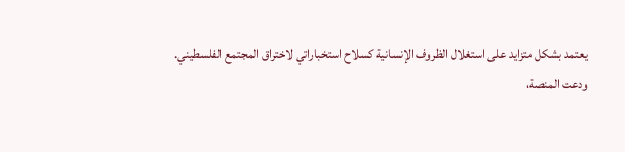يعتمد بشكل متزايد على استغلال الظروف الإنسانية كسلاح استخباراتي لاختراق المجتمع الفلسطيني.
ودعت المنصة،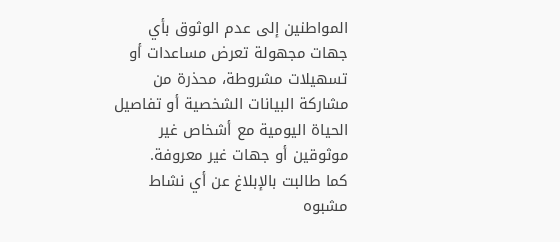المواطنين إلى عدم الوثوق بأي جهات مجهولة تعرض مساعدات أو تسهيلات مشروطة، محذرة من مشاركة البيانات الشخصية أو تفاصيل الحياة اليومية مع أشخاص غير موثوقين أو جهات غير معروفة.
كما طالبت بالإبلاغ عن أي نشاط مشبوه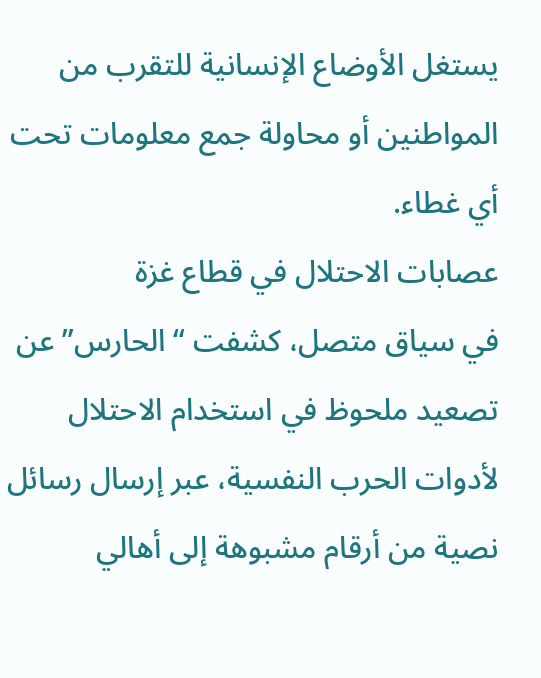يستغل الأوضاع الإنسانية للتقرب من المواطنين أو محاولة جمع معلومات تحت أي غطاء.
عصابات الاحتلال في قطاع غزة
في سياق متصل، كشفت “الحارس” عن تصعيد ملحوظ في استخدام الاحتلال لأدوات الحرب النفسية، عبر إرسال رسائل نصية من أرقام مشبوهة إلى أهالي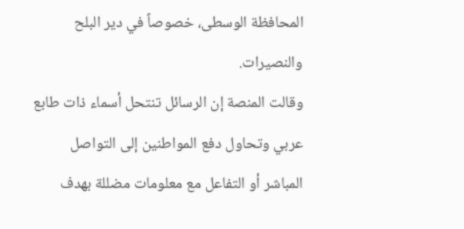المحافظة الوسطى، خصوصاً في دير البلح والنصيرات.
وقالت المنصة إن الرسائل تنتحل أسماء ذات طابع عربي وتحاول دفع المواطنين إلى التواصل المباشر أو التفاعل مع معلومات مضللة بهدف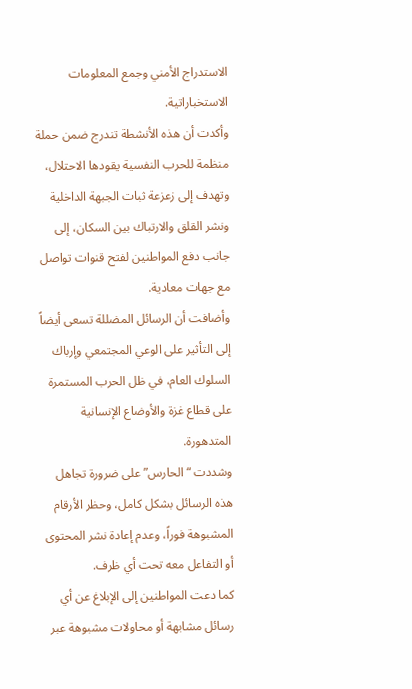الاستدراج الأمني وجمع المعلومات الاستخباراتية.
وأكدت أن هذه الأنشطة تندرج ضمن حملة منظمة للحرب النفسية يقودها الاحتلال، وتهدف إلى زعزعة ثبات الجبهة الداخلية ونشر القلق والارتباك بين السكان، إلى جانب دفع المواطنين لفتح قنوات تواصل مع جهات معادية.
وأضافت أن الرسائل المضللة تسعى أيضاً إلى التأثير على الوعي المجتمعي وإرباك السلوك العام، في ظل الحرب المستمرة على قطاع غزة والأوضاع الإنسانية المتدهورة.
وشددت “الحارس” على ضرورة تجاهل هذه الرسائل بشكل كامل، وحظر الأرقام المشبوهة فوراً، وعدم إعادة نشر المحتوى أو التفاعل معه تحت أي ظرف.
كما دعت المواطنين إلى الإبلاغ عن أي رسائل مشابهة أو محاولات مشبوهة عبر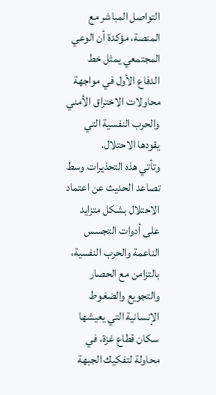التواصل المباشر مع المنصة، مؤكدة أن الوعي المجتمعي يمثل خط الدفاع الأول في مواجهة محاولات الاختراق الأمني والحرب النفسية التي يقودها الاحتلال.
وتأتي هذه التحذيرات وسط تصاعد الحديث عن اعتماد الاحتلال بشكل متزايد على أدوات التجسس الناعمة والحرب النفسية، بالتزامن مع الحصار والتجويع والضغوط الإنسانية التي يعيشها سكان قطاع غزة، في محاولة لتفكيك الجبهة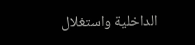الداخلية واستغلال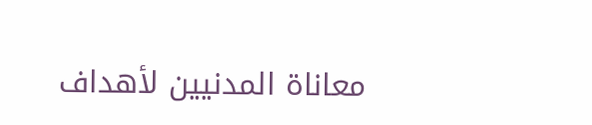معاناة المدنيين لأهداف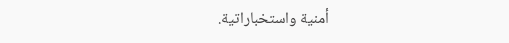أمنية واستخباراتية.